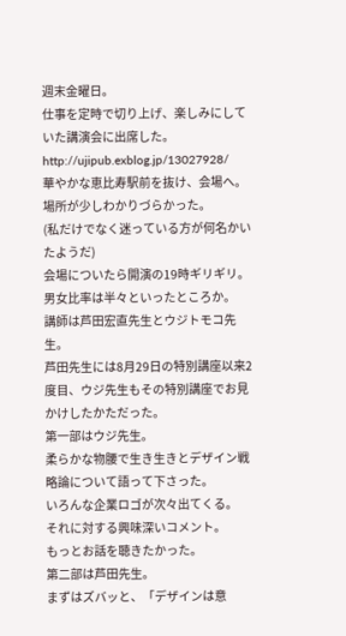週末金曜日。
仕事を定時で切り上げ、楽しみにしていた講演会に出席した。
http://ujipub.exblog.jp/13027928/
華やかな恵比寿駅前を抜け、会場へ。
場所が少しわかりづらかった。
(私だけでなく迷っている方が何名かいたようだ)
会場についたら開演の19時ギリギリ。
男女比率は半々といったところか。
講師は芦田宏直先生とウジトモコ先生。
芦田先生には8月29日の特別講座以来2度目、ウジ先生もその特別講座でお見かけしたかただった。
第一部はウジ先生。
柔らかな物腰で生き生きとデザイン戦略論について語って下さった。
いろんな企業ロゴが次々出てくる。
それに対する興味深いコメント。
もっとお話を聴きたかった。
第二部は芦田先生。
まずはズバッと、「デザインは意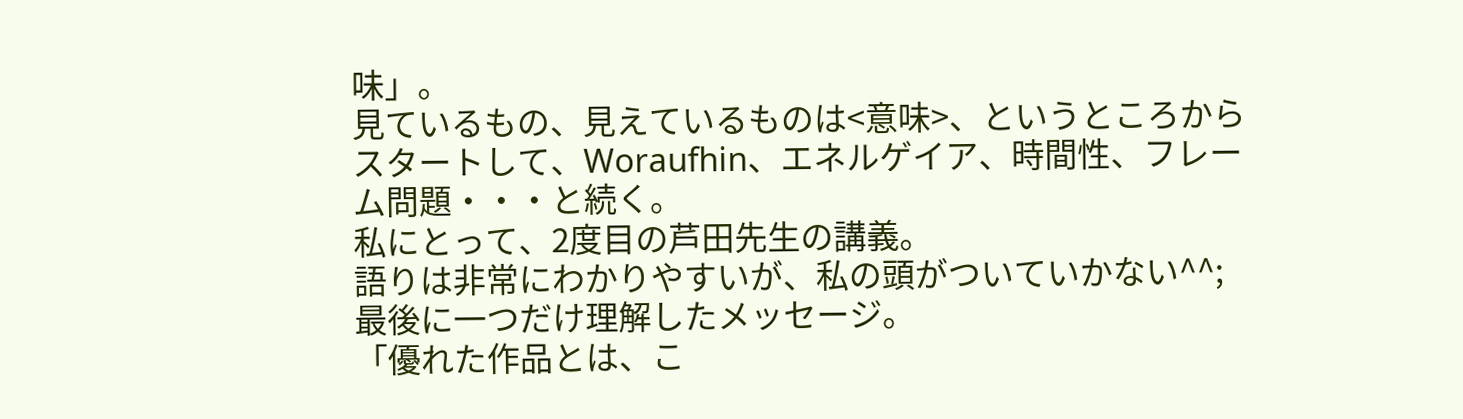味」。
見ているもの、見えているものは<意味>、というところからスタートして、Woraufhin、エネルゲイア、時間性、フレーム問題・・・と続く。
私にとって、2度目の芦田先生の講義。
語りは非常にわかりやすいが、私の頭がついていかない^^;
最後に一つだけ理解したメッセージ。
「優れた作品とは、こ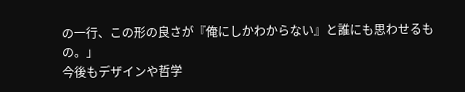の一行、この形の良さが『俺にしかわからない』と誰にも思わせるもの。」
今後もデザインや哲学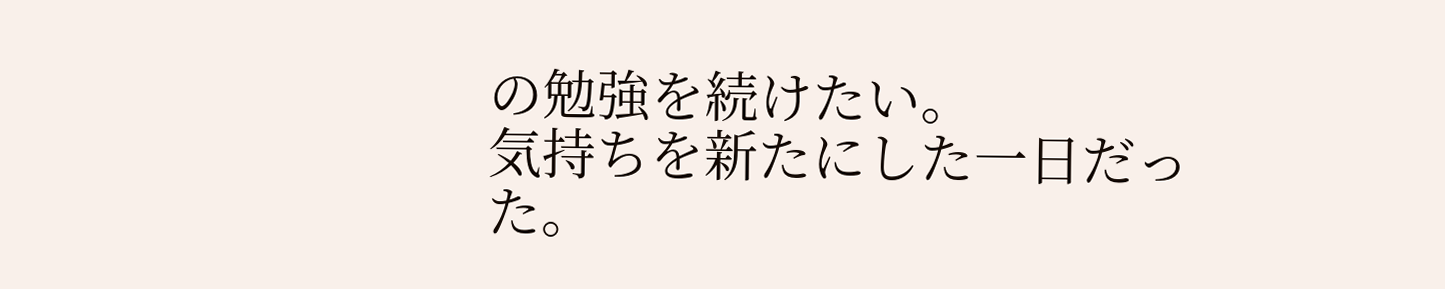の勉強を続けたい。
気持ちを新たにした一日だった。